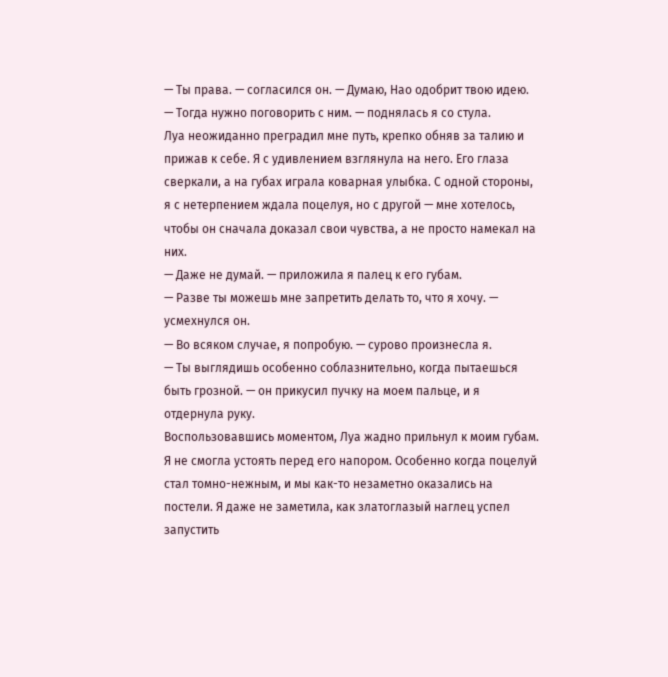— Ты права. — согласился он. — Думаю, Нао одобрит твою идею.
— Тогда нужно поговорить с ним. — поднялась я со стула.
Луа неожиданно преградил мне путь, крепко обняв за талию и прижав к себе. Я с удивлением взглянула на него. Его глаза сверкали, а на губах играла коварная улыбка. С одной стороны, я с нетерпением ждала поцелуя, но с другой — мне хотелось, чтобы он сначала доказал свои чувства, а не просто намекал на них.
— Даже не думай. — приложила я палец к его губам.
— Разве ты можешь мне запретить делать то, что я хочу. — усмехнулся он.
— Во всяком случае, я попробую. — сурово произнесла я.
— Ты выглядишь особенно соблазнительно, когда пытаешься быть грозной. — он прикусил пучку на моем пальце, и я отдернула руку.
Воспользовавшись моментом, Луа жадно прильнул к моим губам. Я не смогла устоять перед его напором. Особенно когда поцелуй стал томно-нежным, и мы как-то незаметно оказались на постели. Я даже не заметила, как златоглазый наглец успел запустить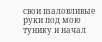свои шаловливые руки под мою тунику и начал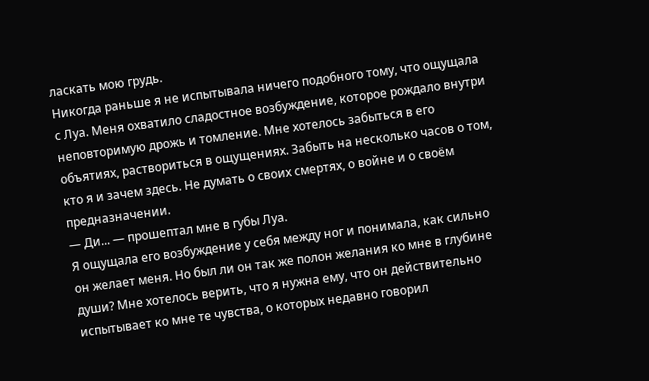ласкать мою грудь.
Никогда раньше я не испытывала ничего подобного тому, что ощущала с Луа. Меня охватило сладостное возбуждение, которое рождало внутри неповторимую дрожь и томление. Мне хотелось забыться в его объятиях, раствориться в ощущениях. Забыть на несколько часов о том, кто я и зачем здесь. Не думать о своих смертях, о войне и о своём предназначении.
— Ди... — прошептал мне в губы Луа.
Я ощущала его возбуждение у себя между ног и понимала, как сильно он желает меня. Но был ли он так же полон желания ко мне в глубине души? Мне хотелось верить, что я нужна ему, что он действительно испытывает ко мне те чувства, о которых недавно говорил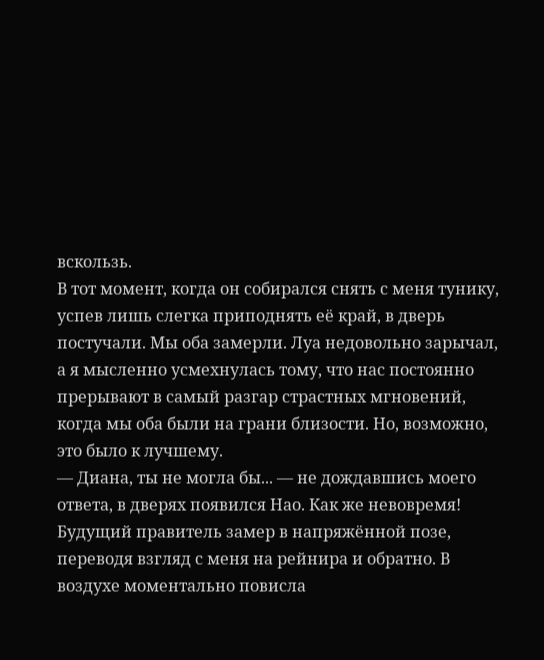вскользь.
В тот момент, когда он собирался снять с меня тунику, успев лишь слегка приподнять её край, в дверь постучали. Мы оба замерли. Луа недовольно зарычал, а я мысленно усмехнулась тому, что нас постоянно прерывают в самый разгар страстных мгновений, когда мы оба были на грани близости. Но, возможно, это было к лучшему.
— Диана, ты не могла бы... — не дождавшись моего ответа, в дверях появился Нао. Как же невовремя!
Будущий правитель замер в напряжённой позе, переводя взгляд с меня на рейнира и обратно. В воздухе моментально повисла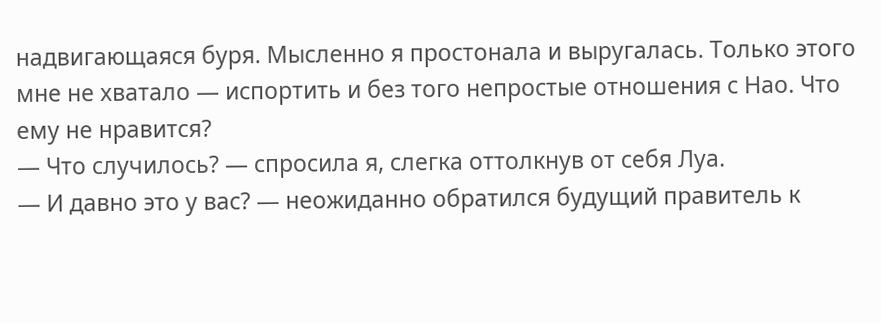надвигающаяся буря. Мысленно я простонала и выругалась. Только этого мне не хватало — испортить и без того непростые отношения с Нао. Что ему не нравится?
— Что случилось? — спросила я, слегка оттолкнув от себя Луа.
— И давно это у вас? — неожиданно обратился будущий правитель к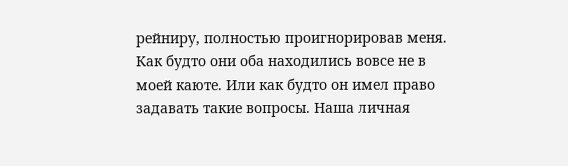рейниру, полностью проигнорировав меня. Как будто они оба находились вовсе не в моей каюте. Или как будто он имел право задавать такие вопросы. Наша личная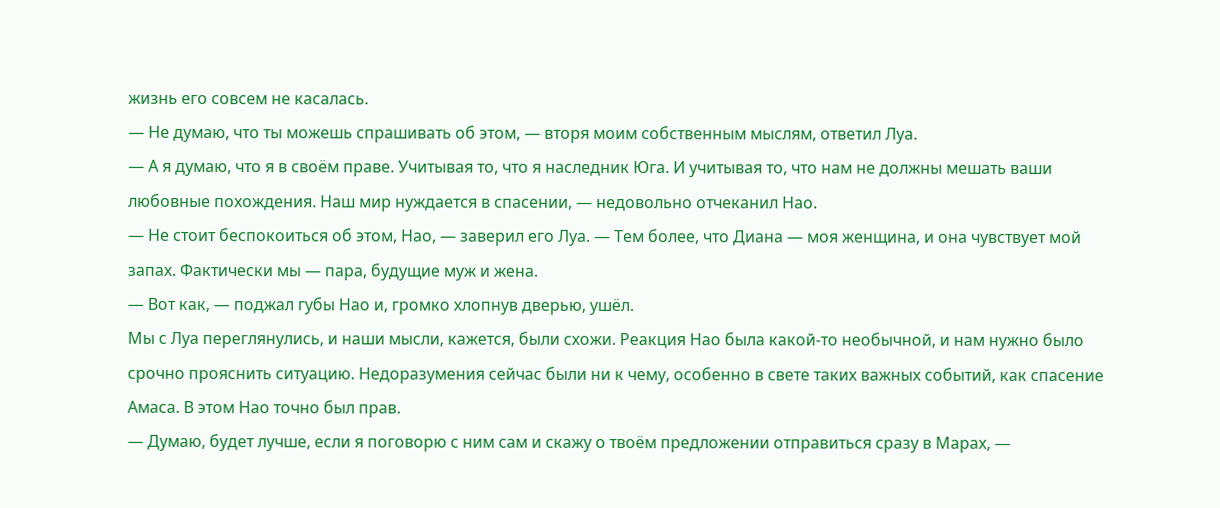жизнь его совсем не касалась.
— Не думаю, что ты можешь спрашивать об этом, — вторя моим собственным мыслям, ответил Луа.
— А я думаю, что я в своём праве. Учитывая то, что я наследник Юга. И учитывая то, что нам не должны мешать ваши любовные похождения. Наш мир нуждается в спасении, — недовольно отчеканил Нао.
— Не стоит беспокоиться об этом, Нао, — заверил его Луа. — Тем более, что Диана — моя женщина, и она чувствует мой запах. Фактически мы — пара, будущие муж и жена.
— Вот как, — поджал губы Нао и, громко хлопнув дверью, ушёл.
Мы с Луа переглянулись, и наши мысли, кажется, были схожи. Реакция Нао была какой-то необычной, и нам нужно было срочно прояснить ситуацию. Недоразумения сейчас были ни к чему, особенно в свете таких важных событий, как спасение Амаса. В этом Нао точно был прав.
— Думаю, будет лучше, если я поговорю с ним сам и скажу о твоём предложении отправиться сразу в Марах, —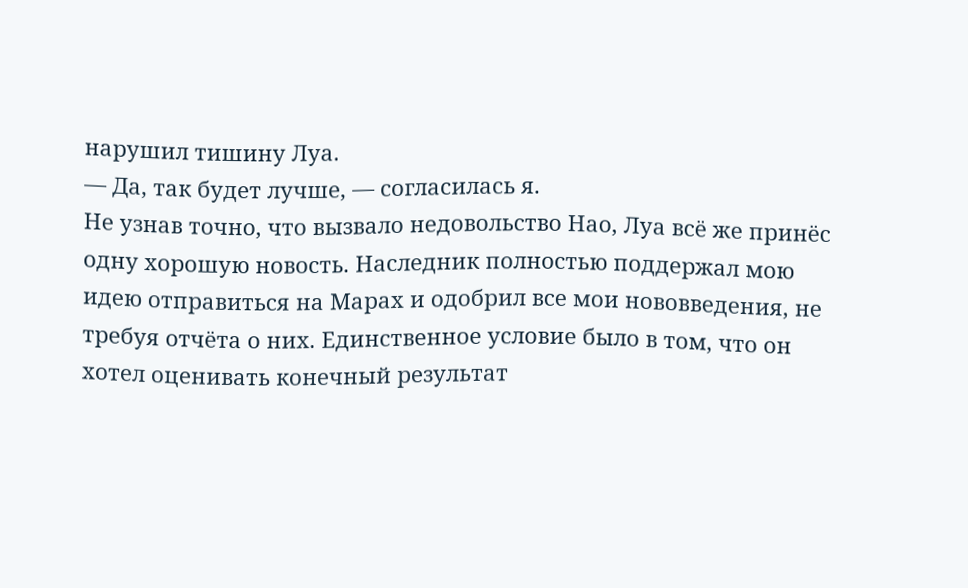нарушил тишину Луа.
— Да, так будет лучше, — согласилась я.
Не узнав точно, что вызвало недовольство Нао, Луа всё же принёс одну хорошую новость. Наследник полностью поддержал мою идею отправиться на Марах и одобрил все мои нововведения, не требуя отчёта о них. Единственное условие было в том, что он хотел оценивать конечный результат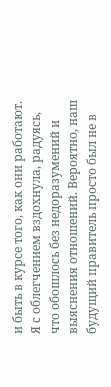и быть в курсе того, как они работают.
Я с облегчением вздохнула, радуясь, что обошлось без недоразумений и выяснения отношений. Вероятно, наш будущий правитель просто был не в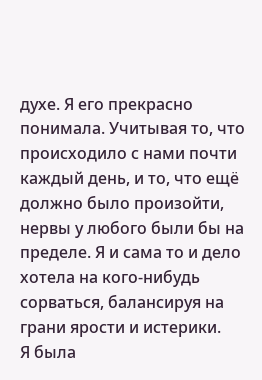духе. Я его прекрасно понимала. Учитывая то, что происходило с нами почти каждый день, и то, что ещё должно было произойти, нервы у любого были бы на пределе. Я и сама то и дело хотела на кого-нибудь сорваться, балансируя на грани ярости и истерики.
Я была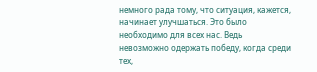немного рада тому, что ситуация, кажется, начинает улучшаться. Это было необходимо для всех нас. Ведь невозможно одержать победу, когда среди тех,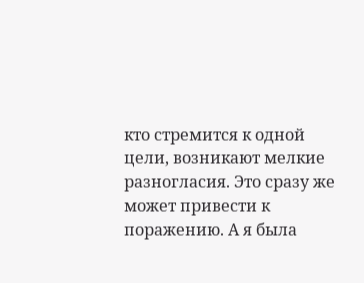кто стремится к одной цели, возникают мелкие разногласия. Это сразу же может привести к поражению. А я была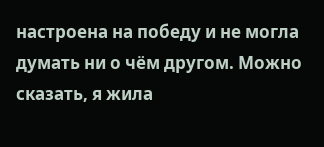настроена на победу и не могла думать ни о чём другом. Можно сказать, я жила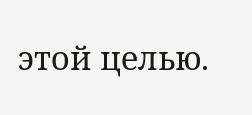этой целью.